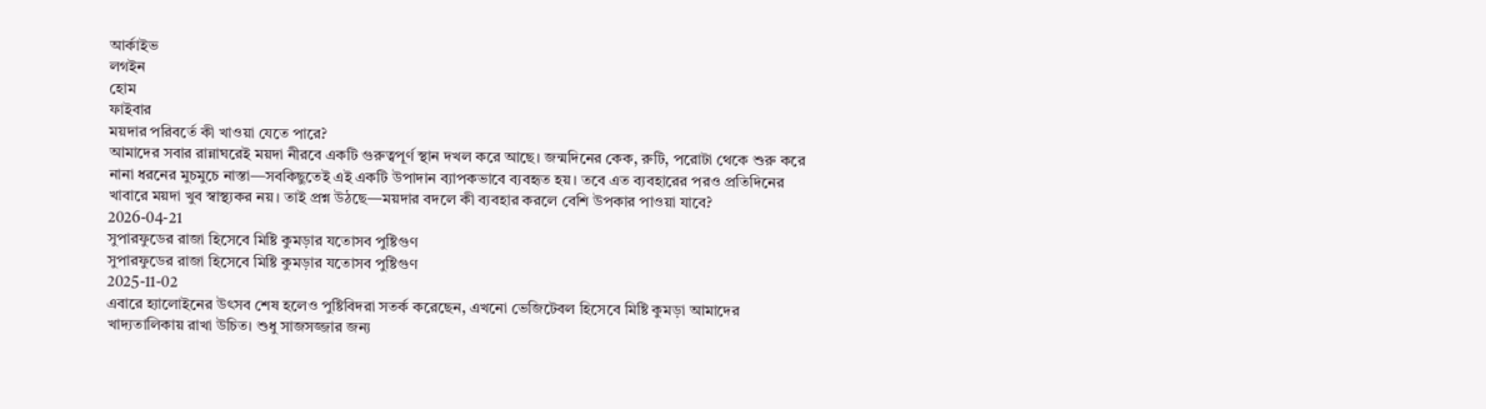আর্কাইভ
লগইন
হোম
ফাইবার
ময়দার পরিবর্তে কী খাওয়া যেতে পারে?
আমাদের সবার রান্নাঘরেই ময়দা নীরবে একটি গুরুত্বপূর্ণ স্থান দখল করে আছে। জন্মদিনের কেক, রুটি, পরোটা থেকে শুরু করে নানা ধরনের মুচমুচে নাস্তা—সবকিছুতেই এই একটি উপাদান ব্যাপকভাবে ব্যবহৃত হয়। তবে এত ব্যবহারের পরও প্রতিদিনের খাবারে ময়দা খুব স্বাস্থ্যকর নয়। তাই প্রশ্ন উঠছে—ময়দার বদলে কী ব্যবহার করলে বেশি উপকার পাওয়া যাবে?
2026-04-21
সুপারফুডের রাজা হিসেবে মিষ্টি কুমড়ার যতোসব পুষ্টিগুণ
সুপারফুডের রাজা হিসেবে মিষ্টি কুমড়ার যতোসব পুষ্টিগুণ
2025-11-02
এবারে হ্যালোইনের উৎসব শেষ হলেও পুষ্টিবিদরা সতর্ক করেছেন, এখনো ভেজিটেবল হিসেবে মিষ্টি কুমড়া আমাদের খাদ্যতালিকায় রাখা উচিত। শুধু সাজসজ্জার জন্য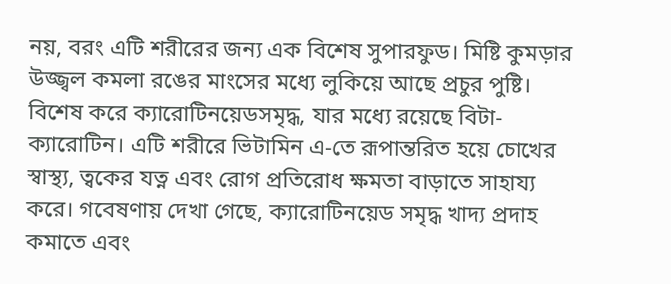নয়, বরং এটি শরীরের জন্য এক বিশেষ সুপারফুড। মিষ্টি কুমড়ার উজ্জ্বল কমলা রঙের মাংসের মধ্যে লুকিয়ে আছে প্রচুর পুষ্টি। বিশেষ করে ক্যারোটিনয়েডসমৃদ্ধ, যার মধ্যে রয়েছে বিটা-ক্যারোটিন। এটি শরীরে ভিটামিন এ-তে রূপান্তরিত হয়ে চোখের স্বাস্থ্য, ত্বকের যত্ন এবং রোগ প্রতিরোধ ক্ষমতা বাড়াতে সাহায্য করে। গবেষণায় দেখা গেছে, ক্যারোটিনয়েড সমৃদ্ধ খাদ্য প্রদাহ কমাতে এবং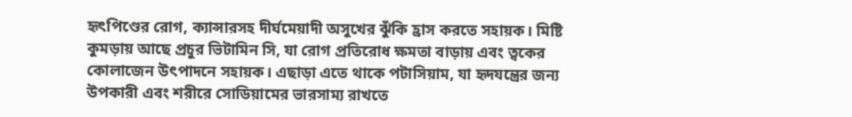হৃৎপিণ্ডের রোগ, ক্যান্সারসহ দীর্ঘমেয়াদী অসুখের ঝুঁকি হ্রাস করতে সহায়ক। মিষ্টি কুমড়ায় আছে প্রচুর ভিটামিন সি, যা রোগ প্রতিরোধ ক্ষমতা বাড়ায় এবং ত্বকের কোলাজেন উৎপাদনে সহায়ক। এছাড়া এতে থাকে পটাসিয়াম, যা হৃদযন্ত্রের জন্য উপকারী এবং শরীরে সোডিয়ামের ভারসাম্য রাখতে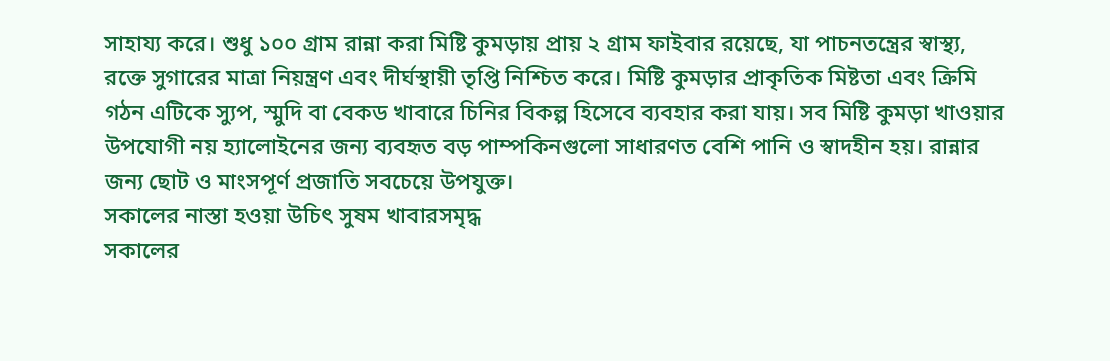সাহায্য করে। শুধু ১০০ গ্রাম রান্না করা মিষ্টি কুমড়ায় প্রায় ২ গ্রাম ফাইবার রয়েছে, যা পাচনতন্ত্রের স্বাস্থ্য, রক্তে সুগারের মাত্রা নিয়ন্ত্রণ এবং দীর্ঘস্থায়ী তৃপ্তি নিশ্চিত করে। মিষ্টি কুমড়ার প্রাকৃতিক মিষ্টতা এবং ক্রিমি গঠন এটিকে স্যুপ, স্মুদি বা বেকড খাবারে চিনির বিকল্প হিসেবে ব্যবহার করা যায়। সব মিষ্টি কুমড়া খাওয়ার উপযোগী নয় হ্যালোইনের জন্য ব্যবহৃত বড় পাম্পকিনগুলো সাধারণত বেশি পানি ও স্বাদহীন হয়। রান্নার জন্য ছোট ও মাংসপূর্ণ প্রজাতি সবচেয়ে উপযুক্ত।
সকালের নাস্তা হওয়া উচিৎ সুষম খাবারসমৃদ্ধ
সকালের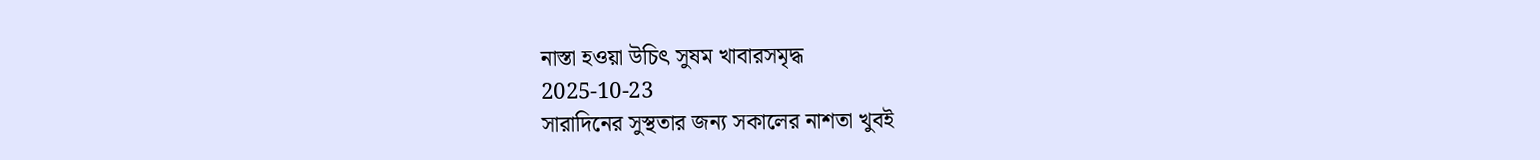নাস্তা হওয়া উচিৎ সুষম খাবারসমৃদ্ধ
2025-10-23
সারাদিনের সুস্থতার জন্য সকালের নাশতা খুবই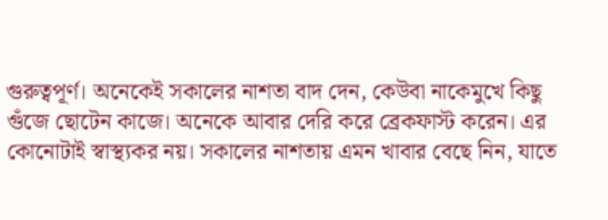গুরুত্বপূর্ণ। অনেকেই সকালের নাশতা বাদ দেন, কেউবা নাকেমুখে কিছু গুঁজে ছোটেন কাজে। অনেকে আবার দেরি করে ব্রেকফাস্ট করেন। এর কোনোটাই স্বাস্থ্যকর নয়। সকালের নাশতায় এমন খাবার বেছে নিন, যাতে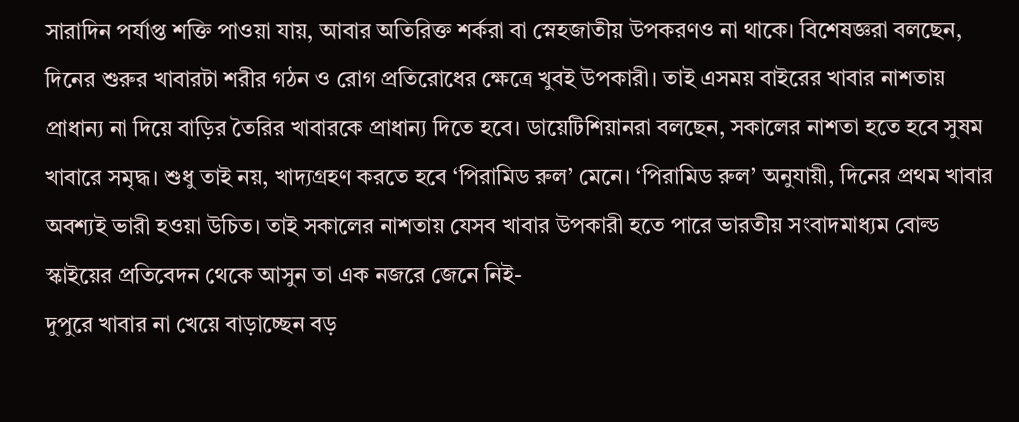সারাদিন পর্যাপ্ত শক্তি পাওয়া যায়, আবার অতিরিক্ত শর্করা বা স্নেহজাতীয় উপকরণও না থাকে। বিশেষজ্ঞরা বলছেন, দিনের শুরুর খাবারটা শরীর গঠন ও রোগ প্রতিরোধের ক্ষেত্রে খুবই উপকারী। তাই এসময় বাইরের খাবার নাশতায় প্রাধান্য না দিয়ে বাড়ির তৈরির খাবারকে প্রাধান্য দিতে হবে। ডায়েটিশিয়ানরা বলছেন, সকালের নাশতা হতে হবে সুষম খাবারে সমৃদ্ধ। শুধু তাই নয়, খাদ্যগ্রহণ করতে হবে ‘পিরামিড রুল’ মেনে। ‘পিরামিড রুল’ অনুযায়ী, দিনের প্রথম খাবার অবশ্যই ভারী হওয়া উচিত। তাই সকালের নাশতায় যেসব খাবার উপকারী হতে পারে ভারতীয় সংবাদমাধ্যম বোল্ড স্কাইয়ের প্রতিবেদন থেকে আসুন তা এক নজরে জেনে নিই-
দুপুরে খাবার না খেয়ে বাড়াচ্ছেন বড়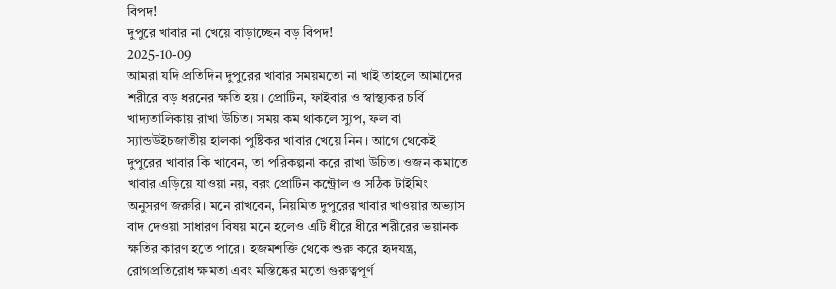বিপদ!
দুপুরে খাবার না খেয়ে বাড়াচ্ছেন বড় বিপদ!
2025-10-09
আমরা যদি প্রতিদিন দুপুরের খাবার সময়মতো না খাই তাহলে আমাদের শরীরে বড় ধরনের ক্ষতি হয়। প্রোটিন, ফাইবার ও স্বাস্থ্যকর চর্বি খাদ্যতালিকায় রাখা উচিত। সময় কম থাকলে স্যুপ, ফল বা স্যান্ডউইচজাতীয় হালকা পুষ্টিকর খাবার খেয়ে নিন। আগে থেকেই দুপুরের খাবার কি খাবেন, তা পরিকল্পনা করে রাখা উচিত। ওজন কমাতে খাবার এড়িয়ে যাওয়া নয়, বরং প্রোটিন কন্ট্রোল ও সঠিক টাইমিং অনুসরণ জরুরি। মনে রাখবেন, নিয়মিত দুপুরের খাবার খাওয়ার অভ্যাস বাদ দেওয়া সাধারণ বিষয় মনে হলেও এটি ধীরে ধীরে শরীরের ভয়ানক ক্ষতির কারণ হতে পারে। হজমশক্তি থেকে শুরু করে হৃদযন্ত্র, রোগপ্রতিরোধ ক্ষমতা এবং মস্তিষ্কের মতো গুরুত্বপূর্ণ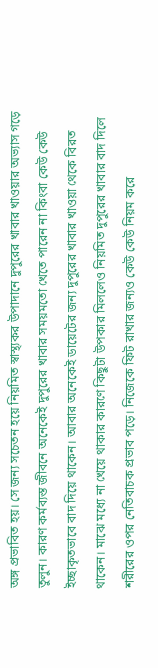অঙ্গ প্রভাবিত হয়। সে জন্য সচেতন হয়ে নিয়মিত স্বাস্থ্যকর উপাদানে দুপুরের খাবার খাওয়ার অভ্যাস গড়ে তুলুন। কারণ কর্মব্যস্ত জীবনে অনেকেই দুপুরের খাবার সময়মতো খেতে পারেন না কিংবা কেউ কেউ ইচ্ছাকৃতভাবে বাদ দিয়ে থাকেন। আবার অনেকেই ডায়েটের জন্য দুপুরের খাবার খাওয়া থেকে বিরত থাকেন। মাঝে মধ্যে না খেয়ে থাকার কারণে কিছুটা উপকার মিললেও নিয়মিত দুপুরের খাবার বাদ দিলে শরীরের ওপর নেতিবাচক প্রভাব পড়ে। নিজেকে ফিট রাখার জন্যও কেউ কেউ নিয়ম করে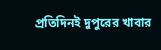প্রতিদিনই দুপুরের খাবার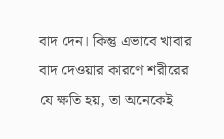বাদ দেন। কিন্তু এভাবে খাবার বাদ দেওয়ার কারণে শরীরের যে ক্ষতি হয়, তা অনেকেই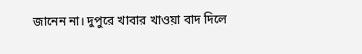জানেন না। দুপুরে খাবার খাওয়া বাদ দিলে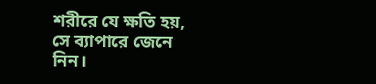শরীরে যে ক্ষতি হয়, সে ব্যাপারে জেনে নিন।